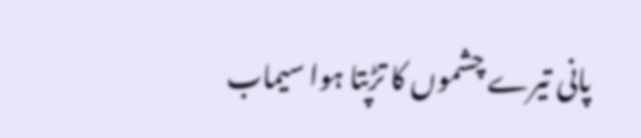پانی تیرے چشموں کا تڑپتا ہوا سیماب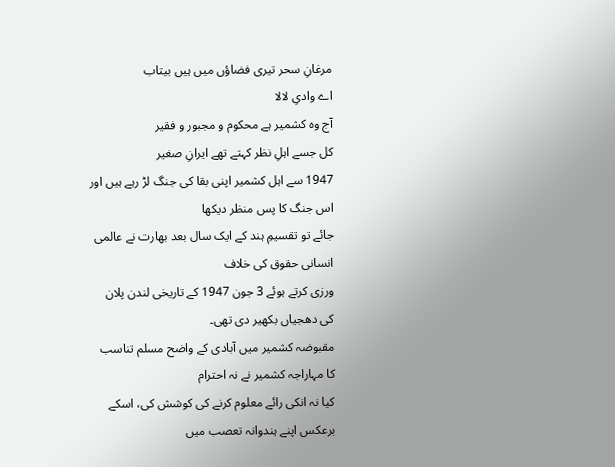مرغانِ سحر تیری فضاؤں میں ہیں بیتاب
اے وادیِ لالا
آج وہ کشمیر ہے محکوم و مجبور و فقیر
کل جسے اہلِ نظر کہتے تھے ایرانِ صغیر
1947 سے اہل کشمیر اپنی بقا کی جنگ لڑ رہے ہیں اور اس جنگ کا پس منظر دیکھا
جائے تو تقسیمِ ہند کے ایک سال بعد بھارت نے عالمی انسانی حقوق کی خلاف
ورزی کرتے ہوئے 3 جون 1947 کے تاریخی لندن پلان کی دھجیاں بکھیر دی تھی۔
مقبوضہ کشمیر میں آبادی کے واضح مسلم تناسب کا مہاراجہ کشمیر نے نہ احترام
کیا نہ انکی رائے معلوم کرنے کی کوشش کی، اسکے برعکس اپنے ہندوانہ تعصب میں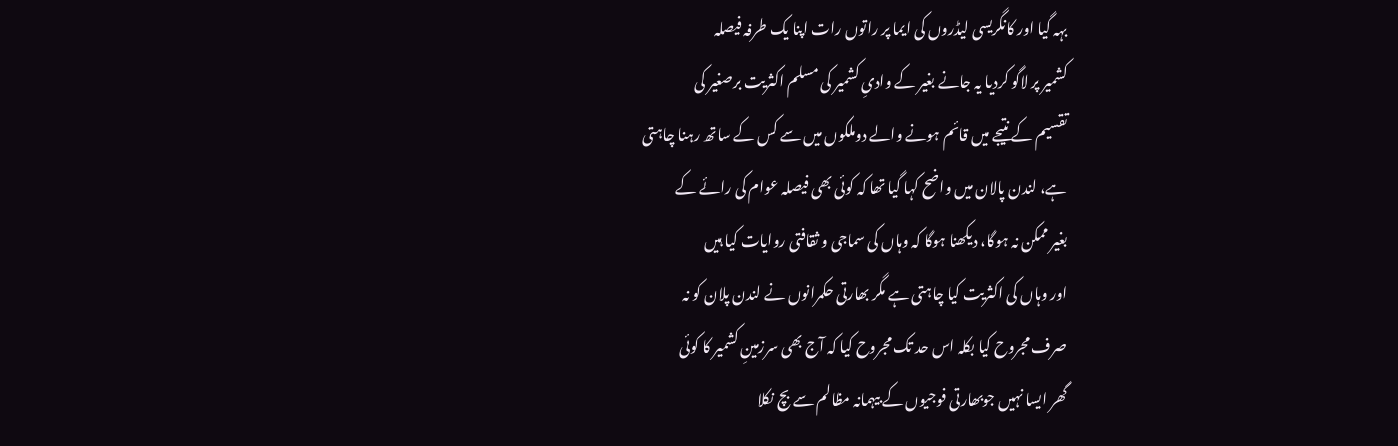بہہ گیا اور کانگریسی لیڈروں کی ایما پر راتوں رات اپنا یک طرفہ فیصلہ
کشمیر پر لاگو کردیا یہ جانے بغیر کے وادیِ کشمیر کی مسلم اکثریت برصغیر کی
تقسیم کے نتیجے میں قائم ہونے والے دوملکوں میں سے کس کے ساتھ رہنا چاہتی
ہے، لندن پالان میں واضح کہا گیا تھا کہ کوئی بھی فیصلہ عوام کی رائے کے
بغیر ممکن نہ ہوگا، دیکھنا ہوگا کہ وہاں کی سماجی و ثقافتی روایات کیا ہیں
اور وہاں کی اکثریت کیا چاہتی ہے مگر بھارتی حکمرانوں نے لندن پلان کو نہ
صرف مجروح کیا بکلہ اس حد تک مجروح کیا کہ آج بھی سرزمینِ کشمیر کا کوئی
گھر ایسا نہیں جوبھارتی فوجیوں کے بیہمانہ مظالم سے بچ نکلا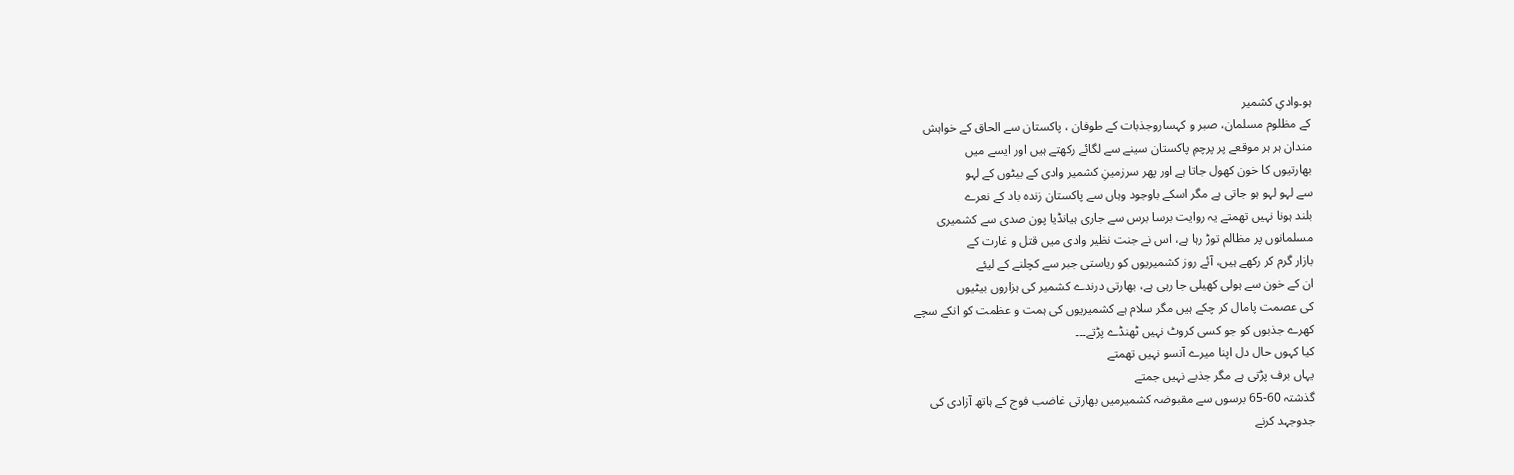ہو۔وادیِ کشمیر
کے مظلوم مسلمان، صبر و کہساروجذبات کے طوفان ، پاکستان سے الحاق کے خواہش
مندان ہر ہر موقعے پر پرچمِ پاکستان سینے سے لگائے رکھتے ہیں اور ایسے میں
بھارتیوں کا خون کھول جاتا ہے اور پھر سرزمینِ کشمیر وادی کے بیٹوں کے لہو
سے لہو لہو ہو جاتی ہے مگر اسکے باوجود وہاں سے پاکستان زندہ باد کے نعرے
بلند ہونا نہیں تھمتے یہ روایت برسا برس سے جاری ہیانڈیا پون صدی سے کشمیری
مسلمانوں پر مظالم توڑ رہا ہے، اس نے جنت نظیر وادی میں قتل و غارت کے
بازار گرم کر رکھے ہیں، آئے روز کشمیریوں کو ریاستی جبر سے کچلنے کے لیئے
ان کے خون سے ہولی کھیلی جا رہی ہے، بھارتی درندے کشمیر کی ہزاروں بیٹیوں
کی عصمت پامال کر چکے ہیں مگر سلام ہے کشمیریوں کی ہمت و عظمت کو انکے سچے
کھرے جذبوں کو جو کسی کروٹ نہیں ٹھنڈے پڑتے۔۔۔
کیا کہوں حال دل اپنا میرے آنسو نہیں تھمتے
یہاں برف پڑتی ہے مگر جذبے نہیں جمتے
گذشتہ 60-65 برسوں سے مقبوضہ کشمیرمیں بھارتی غاضب فوج کے ہاتھ آزادی کی
جدوجہد کرنے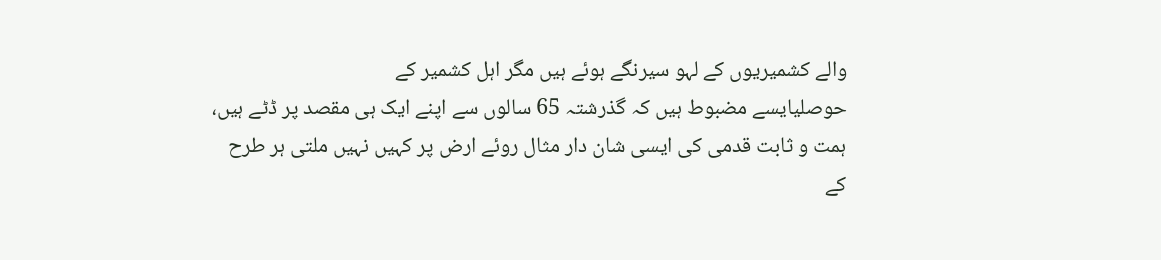والے کشمیریوں کے لہو سیرنگے ہوئے ہیں مگر اہل کشمیر کے
حوصلیایسے مضبوط ہیں کہ گذرشتہ 65 سالوں سے اپنے ایک ہی مقصد پر ڈٹے ہیں،
ہمت و ثابت قدمی کی ایسی شان دار مثال روئے ارض پر کہیں نہیں ملتی ہر طرح
کے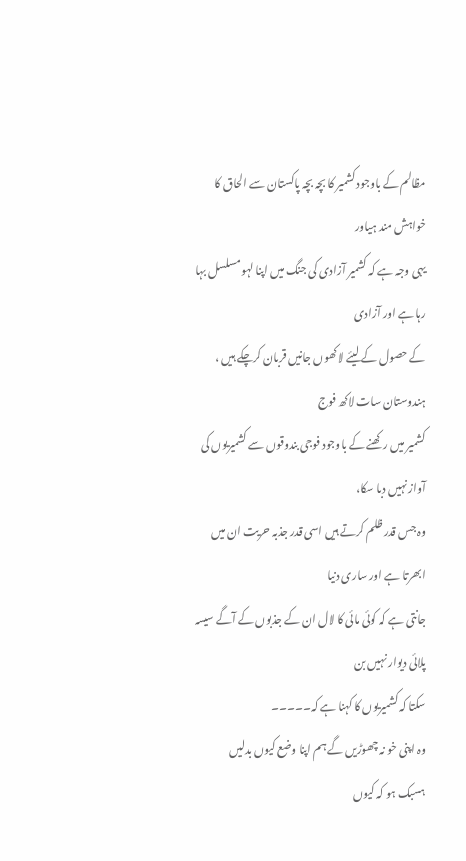مظالم کے باوجود کشمیر کا بچہ بچہ پاکستان سے الحاق کا خواہش مند ہیاور
یہی وجہ ہے کہ کشمیر آزادی کی جنگ میں اپنا لہو مسلسل بہا رہا ہے اور آزادی
کے حصول کے لیئے لاکھوں جانیں قربان کرچکے ہیں ، ہندوستان سات لاکھ فوج
کشمیر میں رکھنے کے باوجود فوجی بندوقوں سے کشمیریوں کی آواز نہیں دبا سکا،
وہ جس قدر ظلم کرتے ہیں اسی قدر جذبہ حریت ان میں ابھرتا ہے اور ساری دنیا
جانتی ہے کہ کوئی مائی کا لال ان کے جذبوں کے آگے سیسہ پلائی دیوار نہیں بن
سکتا کہ کشمیریوں کا کہنا ہے کہ۔۔۔۔۔
وہ اپنی خو نہ چھوڑیں گے ہم اپنا وضع کیوں بدلیں
ہسبک ہو کہ کیوں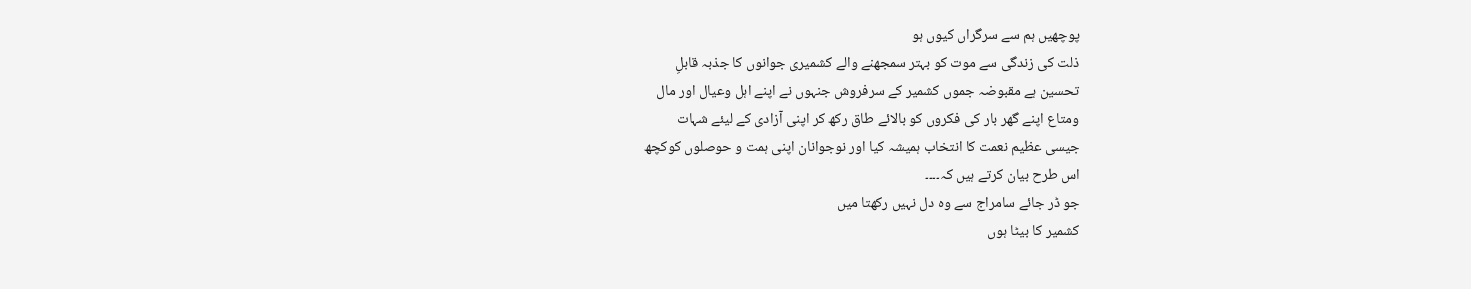پوچھیں ہم سے سرگراں کیوں ہو
ذلت کی زندگی سے موت کو بہتر سمجھنے والے کشمیری جوانوں کا جذبہ قابلِ
تحسین ہے مقبوضہ جموں کشمیر کے سرفروش جنہوں نے اپنے اہل وعیال اور مال
ومتاع اپنے گھر بار کی فکروں کو بالائے طاق رکھ کر اپنی آزادی کے لیئے شہات
جیسی عظیم نعمت کا انتخاب ہمیشہ کیا اور نوجوانان اپنی ہمت و حوصلوں کوکچھ
اس طرح بیان کرتے ہیں کہ۔۔۔۔
جو ڈر جائے سامراج سے وہ دل نہیں رکھتا میں
کشمیر کا بیٹا ہوں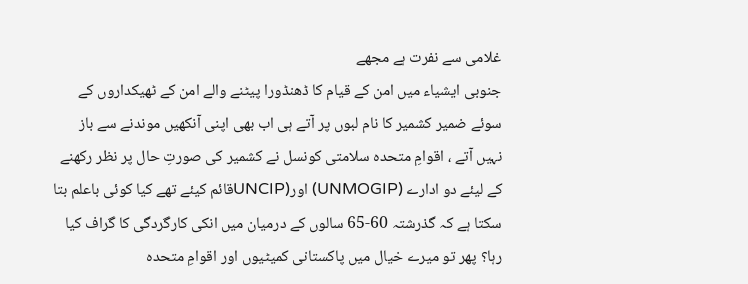غلامی سے نفرت ہے مجھے
جنوبی ایشیاء میں امن کے قیام کا ڈھنڈورا پیٹنے والے امن کے ٹھیکداروں کے
سوئے ضمیر کشمیر کا نام لبوں پر آتے ہی اب بھی اپنی آنکھیں موندنے سے باز
نہیں آتے ، اقوامِ متحدہ سلامتی کونسل نے کشمیر کی صورتِ حال پر نظر رکھنے
کے لیئے دو ادارے (UNMOGIP) اور(UNCIPقائم کیئے تھے کیا کوئی باعلم بتا
سکتا ہے کہ گذرشتہ 60-65 سالوں کے درمیان میں انکی کارگردگی کا گراف کیا
رہا؟ پھر تو میرے خیال میں پاکستانی کمیٹیوں اور اقوامِ متحدہ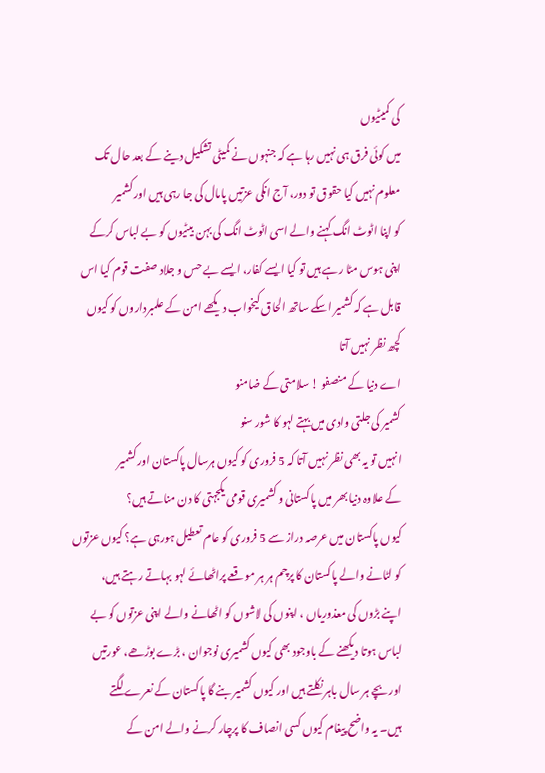کی کمیٹیوں
میں کوئی فرق ہی نہیں رہا ہے کہ جنہوں نے کمیٹی تشکیل دینے کے بعد حال تک
معلوم نہیں کیا حقوق تو دور، آج انکی عزتیں پامال کی جا رہی ہیں اور کشمیر
کو اپنا اٹوٹ انگ کہنے والے اسی اٹوٹ انگ کی بہن بیٹیوں کو بے لباس کرکے
اپنی ہوس مٹا رہے ہیں تو کیا ایسے کفار، ایسے بے حس و جلاد صفت قوم کیا اس
قابل ہے کہ کشمیر اسکے ساتھ الحاق کیخواب دیکھے امن کے علمبرداروں کو کیوں
کچھ نظر نہیں آتا
اے دنیا کے منصفو ! سلامتی کے ضامنو
کشمیر کی جلتی وادی میں بہتے لہو کا شور سنو
انہیں تو یہ بھی نظر نہیں آتا کہ 5 فروری کو کیوں ہرسال پاکستان اور کشمیر
کے علاوہ دنیا بھر میں پاکستانی و کشمیری قومی یکجہتی کا دن مناتے ہیں؟
کیوں پاکستان میں عرصہ دراز سے 5 فروری کو عام تعطیل ہورہی ہے؟ کیوں عزتوں
کو لٹانے والے پاکستان کا پرچم ہر ہر موقعے پراٹھائے لہو بہاتے رہتے ہیں،
اپنے بڑوں کی معذوریاں ، اپنوں کی لاشوں کو اٹھانے والے اپنی عزتوں کو بے
لباس ہوتا دیکھنے کے باوجود بھی کیوں کشمیری نوجوان ، بڑے بوڑھے، عورتیں
اور بچے ہر سال باہر نکلتے ہیں اور کیوں کشمیر بنے گا پاکستان کے نعرے لگتے
ہیں۔ یہ واضح پیغام کیوں کسی انصاف کا پرچار کرنے والے امن کے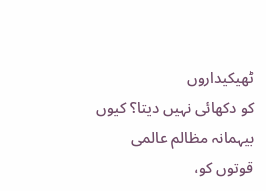ٹھیکیداروں
کو دکھائی نہیں دیتا؟ کیوں بیہمانہ مظالم عالمی قوتوں کو،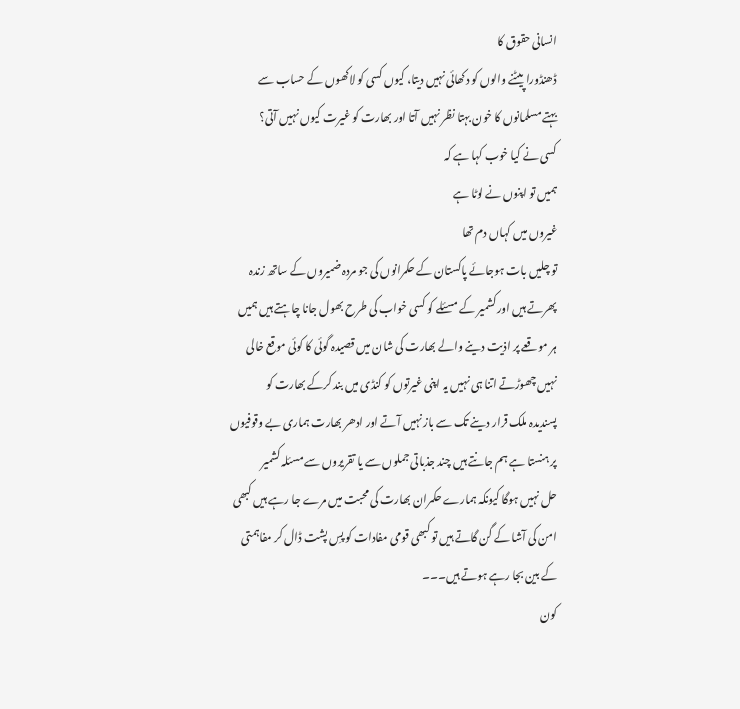انسانی حقوق کا
ڈھنڈورا پیٹنے والوں کو دکھائی نہیں دیتا، کیوں کسی کو لاکھوں کے حساب سے
بہتے مسلمانوں کا خون بہتا نظر نہیں آتا اور بھارت کو غیرت کیوں نہیں آتی؟
کسی نے کیا خوب کہا ہے کہ
ہمیں تو اپنوں نے لوٹا ہے
غیروں میں کہاں دم تھا
تو چلیں بات ہوجائے پاکستان کے حکمرانوں کی جو مردہ ضمیروں کے ساتھ زندہ
پھرتے ہیں اور کشمیر کے مسئلے کو کسی خواب کی طرح بھول جانا چاہتے ہیں ہمیں
ہر موقعے پر اذیت دینے والے بھارت کی شان میں قصیدہ گوئی کا کوئی موقع خالی
نہیں چھوڑتے اتنا ہی نہیں یہ اپنی غیرتوں کو کنڈی میں بند کرکے بھارت کو
پسندیدہ ملک قرار دینے تک سے باز نہیں آتے اور ادھر بھارت ہماری بے وقوفیوں
پر ہنستا ہے ہم جانتے ہیں چند جذباتی جملوں سے یا تقریروں سے مسئلہ کشمیر
حل نہیں ہوگا کیونکہ ہمارے حکمران بھارت کی محبت میں مرے جا رہے ہیں کبھی
امن کی آشا کے گن گاتے ہیں تو کبھی قومی مفادات کو پسِ پشت ڈال کر مفاہمتی
کے بین بجا رہے ہوتے ہیں۔۔۔
کون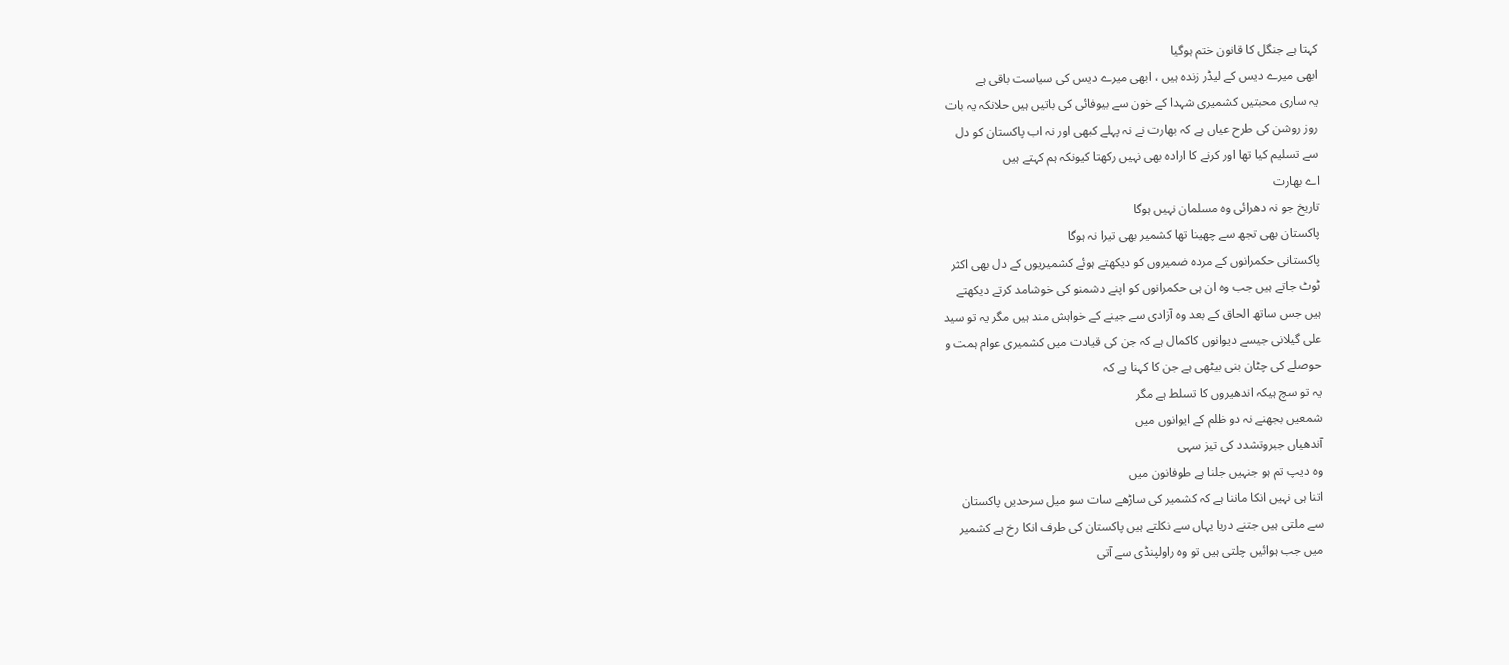کہتا ہے جنگل کا قانون ختم ہوگیا
ابھی میرے دیس کے لیڈر زندہ ہیں ، ابھی میرے دیس کی سیاست باقی ہے
یہ ساری محبتیں کشمیری شہدا کے خون سے بیوفائی کی باتیں ہیں حلانکہ یہ بات
روز روشن کی طرح عیاں ہے کہ بھارت نے نہ پہلے کبھی اور نہ اب پاکستان کو دل
سے تسلیم کیا تھا اور کرنے کا ارادہ بھی نہیں رکھتا کیونکہ ہم کہتے ہیں
اے بھارت
تاریخ جو نہ دھرائی وہ مسلمان نہیں ہوگا
پاکستان بھی تجھ سے چھینا تھا کشمیر بھی تیرا نہ ہوگا
پاکستانی حکمرانوں کے مردہ ضمیروں کو دیکھتے ہوئے کشمیریوں کے دل بھی اکثر
ٹوٹ جاتے ہیں جب وہ ان ہی حکمرانوں کو اپنے دشمنو کی خوشامد کرتے دیکھتے
ہیں جس ساتھ الحاق کے بعد وہ آزادی سے جینے کے خواہش مند ہیں مگر یہ تو سید
علی گیلانی جیسے دیوانوں کاکمال ہے کہ جن کی قیادت میں کشمیری عوام ہمت و
حوصلے کی چٹان بنی بیٹھی ہے جن کا کہنا ہے کہ
یہ تو سچ ہیکہ اندھیروں کا تسلط ہے مگر
شمعیں بجھنے نہ دو ظلم کے ایوانوں میں
آندھیاں جبروتشدد کی تیز سہی
وہ دیپ تم ہو جنہیں جلنا ہے طوفانون میں
اتنا ہی نہیں انکا ماننا ہے کہ کشمیر کی ساڑھے سات سو میل سرحدیں پاکستان
سے ملتی ہیں جتنے دریا یہاں سے نکلتے ہیں پاکستان کی طرف انکا رخ ہے کشمیر
میں جب ہوائیں چلتی ہیں تو وہ راولپنڈی سے آتی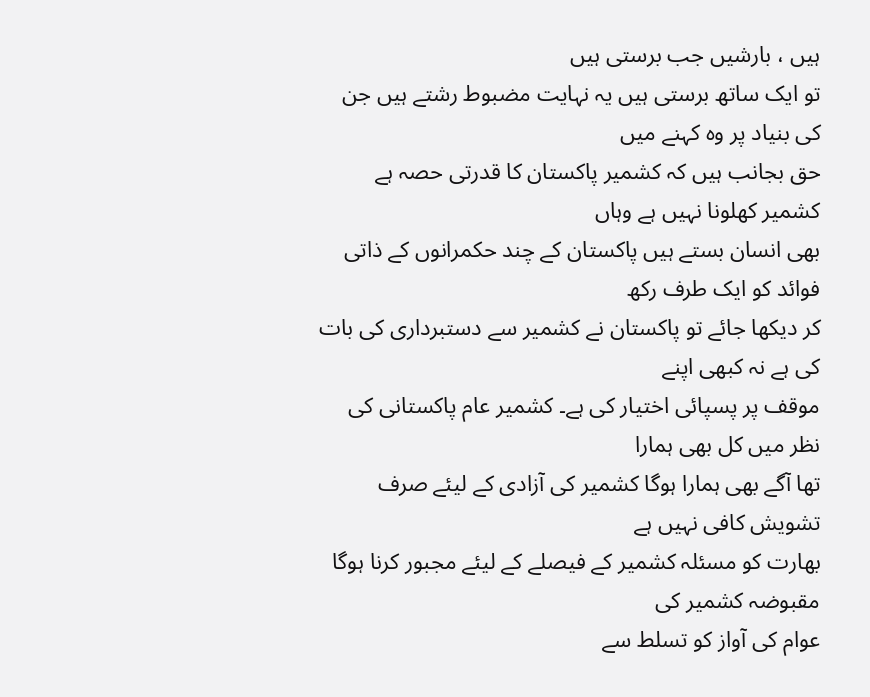ہیں ، بارشیں جب برستی ہیں
تو ایک ساتھ برستی ہیں یہ نہایت مضبوط رشتے ہیں جن کی بنیاد پر وہ کہنے میں
حق بجانب ہیں کہ کشمیر پاکستان کا قدرتی حصہ ہے کشمیر کھلونا نہیں ہے وہاں
بھی انسان بستے ہیں پاکستان کے چند حکمرانوں کے ذاتی فوائد کو ایک طرف رکھ
کر دیکھا جائے تو پاکستان نے کشمیر سے دستبرداری کی بات کی ہے نہ کبھی اپنے
موقف پر پسپائی اختیار کی ہے۔ کشمیر عام پاکستانی کی نظر میں کل بھی ہمارا
تھا آگے بھی ہمارا ہوگا کشمیر کی آزادی کے لیئے صرف تشویش کافی نہیں ہے
بھارت کو مسئلہ کشمیر کے فیصلے کے لیئے مجبور کرنا ہوگا مقبوضہ کشمیر کی
عوام کی آواز کو تسلط سے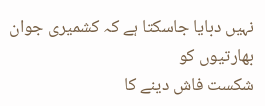نہیں دبایا جاسکتا ہے کہ کشمیری جوان بھارتیوں کو
شکست فاش دینے کا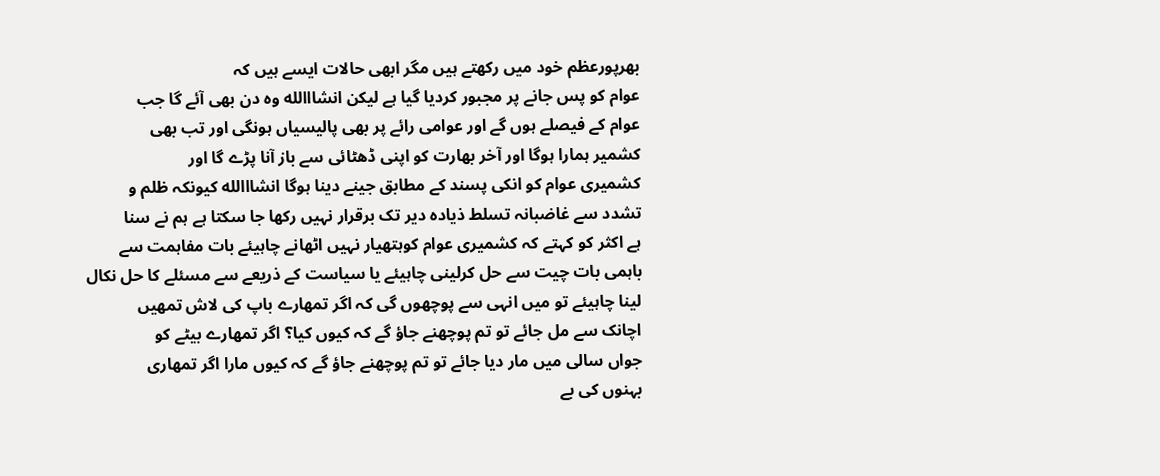بھرپورعظم خود میں رکھتے ہیں مگر ابھی حالات ایسے ہیں کہ
عوام کو پس جانے پر مجبور کردیا گیا ہے لیکن انشااالله وہ دن بھی آئے گا جب
عوام کے فیصلے ہوں گے اور عوامی رائے پر بھی پالیسیاں ہونگی اور تب بھی
کشمیر ہمارا ہوگا اور آخر بھارت کو اپنی ڈھٹائی سے باز آنا پڑے گا اور
کشمیری عوام کو انکی پسند کے مطابق جینے دینا ہوگا انشااالله کیونکہ ظلم و
تشدد سے غاضبانہ تسلط ذیادہ دیر تک برقرار نہیں رکھا جا سکتا ہے ہم نے سنا
ہے اکثر کو کہتے کہ کشمیری عوام کوہتھیار نہیں اٹھانے چاہیئے بات مفاہمت سے
باہمی بات چیت سے حل کرلینی چاہیئے یا سیاست کے ذریعے سے مسئلے کا حل نکال
لینا چاہیئے تو میں انہی سے پوچھوں گی کہ اگر تمھارے باپ کی لاش تمھیں
اچانک سے مل جائے تو تم پوچھنے جاؤ گے کہ کیوں کیا؟ اگر تمھارے بیٹے کو
جواں سالی میں مار دیا جائے تو تم پوچھنے جاؤ گے کہ کیوں مارا اگر تمھاری
بہنوں کی بے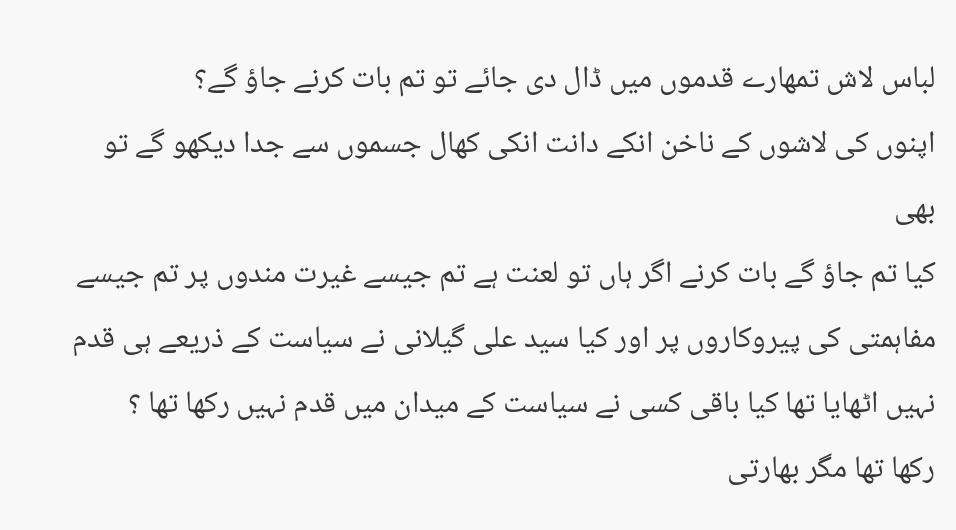لباس لاش تمھارے قدموں میں ڈال دی جائے تو تم بات کرنے جاؤ گے؟
اپنوں کی لاشوں کے ناخن انکے دانت انکی کھال جسموں سے جدا دیکھو گے تو بھی
کیا تم جاؤ گے بات کرنے اگر ہاں تو لعنت ہے تم جیسے غیرت مندوں پر تم جیسے
مفاہمتی کی پیروکاروں پر اور کیا سید علی گیلانی نے سیاست کے ذریعے ہی قدم
نہیں اٹھایا تھا کیا باقی کسی نے سیاست کے میدان میں قدم نہیں رکھا تھا ؟
رکھا تھا مگر بھارتی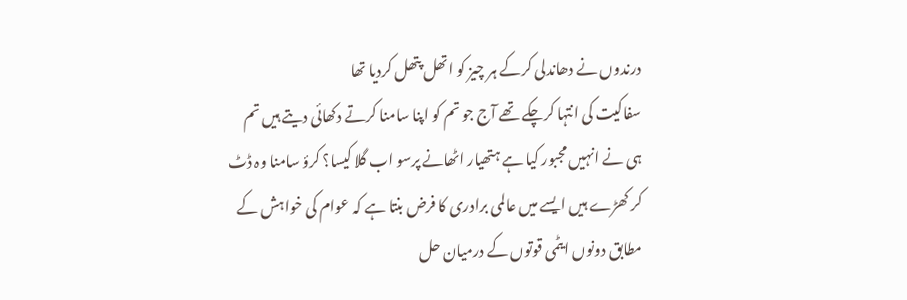درندوں نے دھاندلی کرکے ہر چیز کو اتھل پتھل کردیا تھا
سفاکیت کی انتہا کرچکے تھے آج جو تم کو اپنا سامنا کرتے دکھائی دیتے ہیں تم
ہی نے انہیں مجبور کیا ہے ہتھیار اٹھانے پرسو اب گلا کیسا؟ کرؤ سامنا وہ ڈٹ
کر کھڑے ہیں ایسے میں عالمی برادری کا فرض بنتا ہے کہ عوام کی خواہش کے
مطابق دونوں ایٹمی قوتوں کے درمیان حل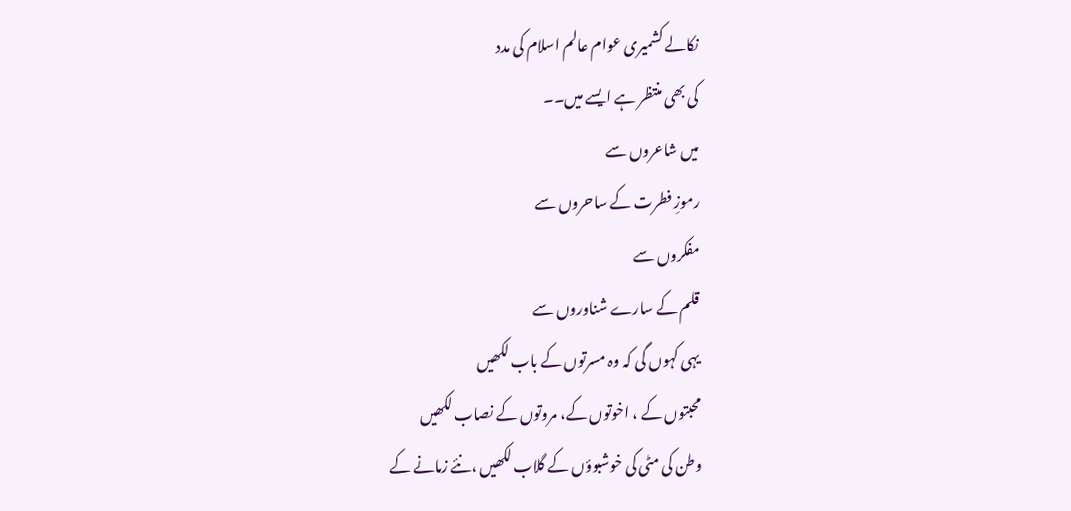نکالے کشمیری عوام عالم اسلام کی مدد
کی بھی منتظر ہے ایسے میں۔۔
میں شاعروں سے
رموزِ فطرت کے ساحروں سے
مفکروں سے
قلم کے سارے شناوروں سے
یہی کہوں گی کہ وہ مسرتوں کے باب لکھیں
محبتوں کے ، اخوتوں کے، مروتوں کے نصاب لکھیں
وطن کی مٹی کی خوشبوؤں کے گلاب لکھیں ،نئے زمانے کے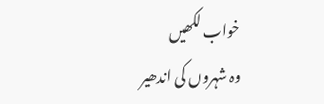خواب لکھیں
وہ شہروں کی اندھیر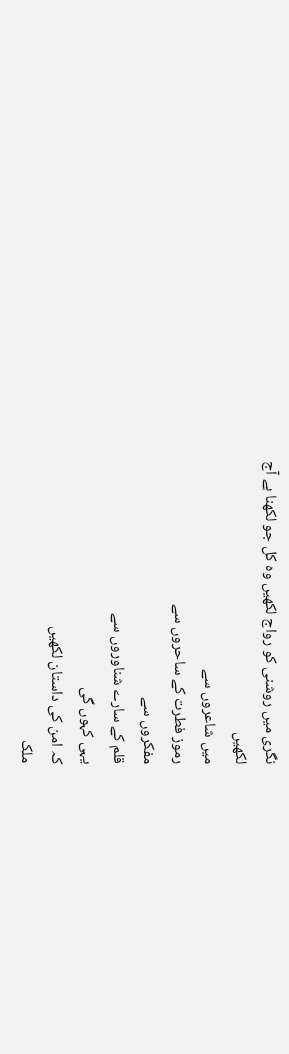نگری میں روشنی کو رواج لکھیں وہ کل جو لکھنا ہے آج
لکھیں
میں شاعروں سے
رموز فطرت کے ساحروں سے
مفکروں سے
قلم کے سارے شناوروں سے
یہی کہوں گی
کہ امن کی داستان لکھیں
ملک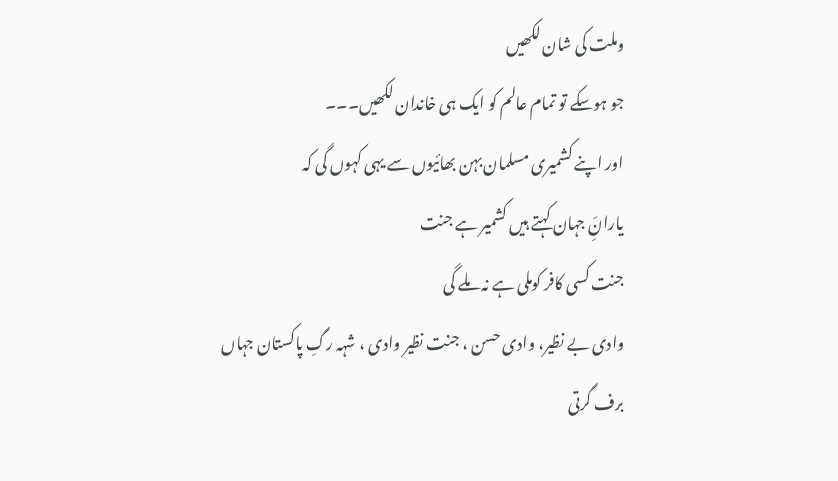وملت کی شان لکھیں
جو ہوسکے تو تمام عالم کو ایک ہی خاندان لکھیں۔۔۔
اور اپنے کشمیری مسلمان بہن بھائیوں سے یہی کہوں گی کہ
یارانَِ جہان کہتے ہیں کشمیر ہے جنت
جنت کسی کافر کوملی ہے نہ ملے گی
وادی بے نظیر، وادی حسن ، جنت نظیر وادی ، شہہ رگِ پاکستان جہاں برف گرتی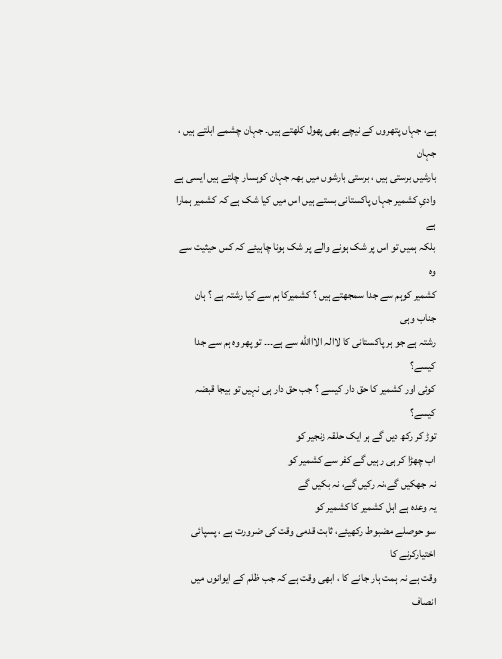ہے، جہاں پتھروں کے نیچے بھی پھول کلھتے ہیں۔ جہان چشمے ابلتے ہیں ، جہان
بارشیں برستی ہیں ، برستی بارشوں میں بھہ جہان کوہسار چلتے ہیں ایسی ہے
وادیِ کشمیر جہاں پاکستانی بستے ہیں اس میں کیا شک ہے کہ کشمیر ہمارا ہے
بلکہ ہمیں تو اس پر شک ہونے والے پر شک ہونا چاہیئے کہ کس حیثیت سے وہ
کشمیر کوہم سے جدا سمجھتے ہیں ؟ کشمیرکا ہم سے کیا رشتہ ہے ؟ ہان جناب وہی
رشتہ ہے جو ہر پاکستانی کا لاالہ الااالله سے ہے۔۔۔ تو پھر وہ ہم سے جدا کیسے؟
کوئی اور کشمیر کا حق دار کیسے ؟ جب حق دار ہی نہیں تو بیجا قبضہ کیسے؟
توڑ کر رکھ دیں گے ہر ایک حلقہ زنجیر کو
اب چھڑا کر ہی رہیں گے کفر سے کشمیر کو
نہ جھکیں گے،نہ رکیں گے، نہ بکیں گے
یہ وعدہ ہے اہل کشمیر کا کشمیر کو
سو حوصلے مضبوط رکھیئے، ثابت قدمی وقت کی ضرورت ہے ، پسپائی اختیارکرنے کا
وقت ہے نہ ہمت ہار جانے کا ، ابھی وقت ہے کہ جب ظلم کے ایوانوں میں انصاف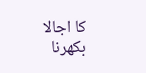کا اجالا بکھرنا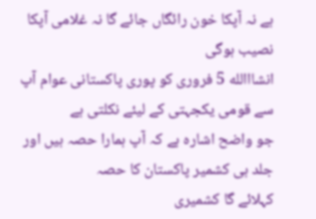ہے نہ آپکا خون رائگاں جائے گا نہ غلامی آپکا نصیب ہوگی
انشااالله 5 فروری کو پوری پاکستانی عوام آپ سے قومی یکجہتی کے لیئے نکلتی ہے
جو واضح اشارہ ہے کہ آپ ہمارا حصہ ہیں اور جلد ہی کشمیر پاکستان کا حصہ
کہلائے گا کشمیری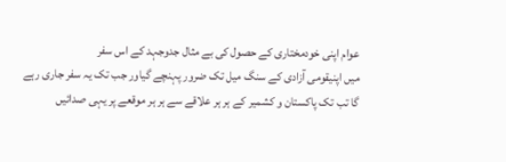عوام اپنی خودمختاری کے حصول کی بے مثال جدوجہد کے اس سفر
میں اپنیقومی آزادی کے سنگ میل تک ضرور پہنچے گیاور جب تک یہ سفر جاری رہے
گا تب تک پاکستان و کشمیر کے ہر ہر علاقے سے ہر ہر موقعے پر یہی صدائیں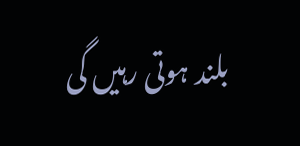بلند ہوتی رہیں گی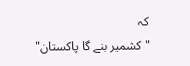کہ
" کشمیر بنے گا پاکستان"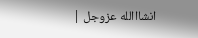انشااالله عزوجل |